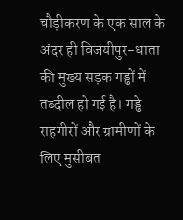चौड़ीकरण के एक साल के अंदर ही विजयीपुर-धाता की मुख्य सड़क गड्ढों में तब्दील हो गई है। गड्ढे राहगीरों और ग्रामीणों के लिए मुसीबत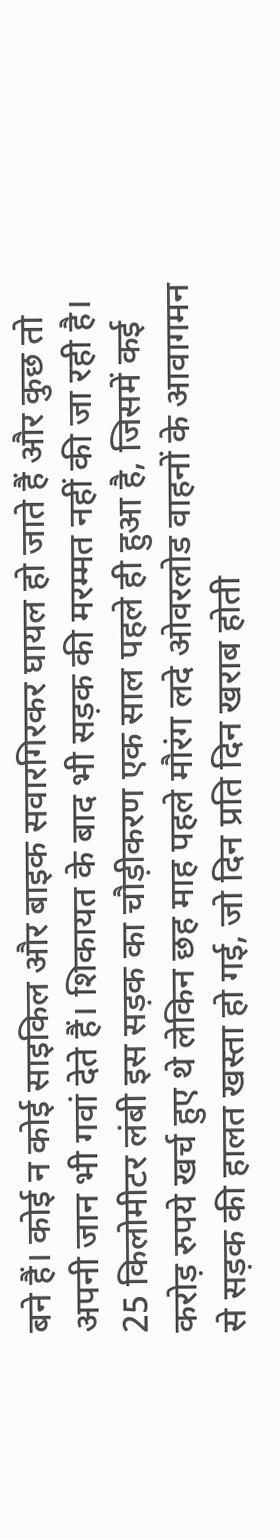बने हैं। कोई न कोई साइकिल और बाइक सवारगिरकर घायल हो जाते हैं और कुछ तो अपनी जान भी गवां देते हैं। शिकायत के बाद भी सड़क की मरम्मत नहीं की जा रही है।
25 किलोमीटर लंबी इस सड़क का चौड़ीकरण एक साल पहले ही हुआ है, जिसमें कई करोड़ रुपये खर्च हुए थे लेकिन छह माह पहले मौरंग लदे ओवरलोड वाहनों के आवागमन से सड़क की हालत खस्ता हो गई, जो दिन प्रति दिन खराब होती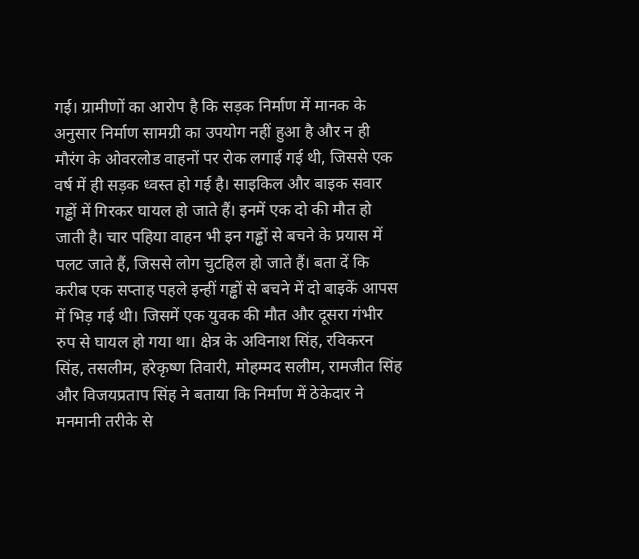गई। ग्रामीणों का आरोप है कि सड़क निर्माण में मानक के अनुसार निर्माण सामग्री का उपयोग नहीं हुआ है और न ही मौरंग के ओवरलोड वाहनों पर रोक लगाई गई थी, जिससे एक वर्ष में ही सड़क ध्वस्त हो गई है। साइकिल और बाइक सवार गड्ढों में गिरकर घायल हो जाते हैं। इनमें एक दो की मौत हो जाती है। चार पहिया वाहन भी इन गड्ढों से बचने के प्रयास में पलट जाते हैं, जिससे लोग चुटहिल हो जाते हैं। बता दें कि करीब एक सप्ताह पहले इन्हीं गड्ढों से बचने में दो बाइकें आपस में भिड़ गई थी। जिसमें एक युवक की मौत और दूसरा गंभीर रुप से घायल हो गया था। क्षेत्र के अविनाश सिंह, रविकरन सिंह, तसलीम, हरेकृष्ण तिवारी, मोहम्मद सलीम, रामजीत सिंह और विजयप्रताप सिंह ने बताया कि निर्माण में ठेकेदार ने मनमानी तरीके से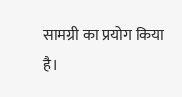सामग्री का प्रयोग किया है।